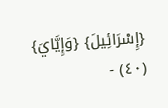{إِسْرَائِيلَ} {وَإِيَّايَ}
(٤٠) -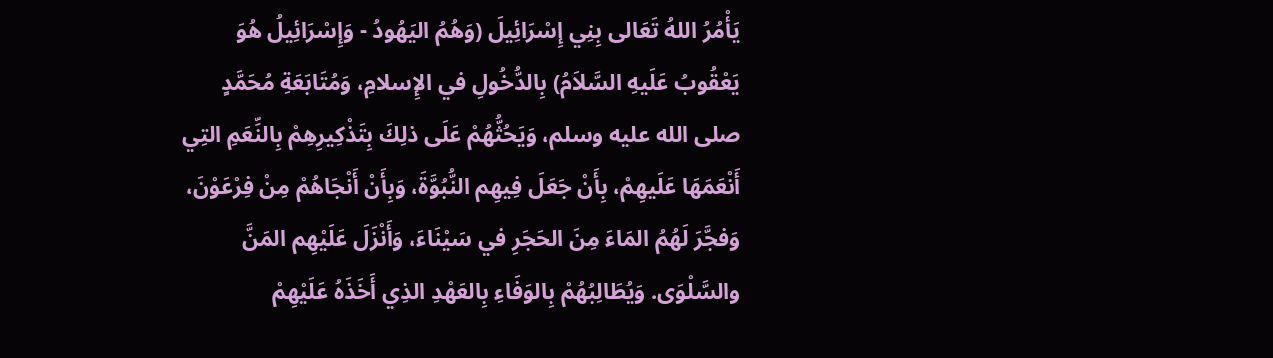يَأْمُرُ اللهُ تَعَالى بِنِي إِسْرَائِيلَ (وَهُمُ اليَهُودُ - وَإِسْرَائِيلُ هُوَ يَعْقُوبُ عَلَيهِ السَّلاَمُ) بِالدُّخُولِ في الإِسلامِ، وَمُتَابَعَةِ مُحَمَّدٍ صلى الله عليه وسلم، وَيَحُثُّهُمْ عَلَى ذلِكَ بِتَذْكِيرِهِمْ بِالنِّعَمِ التِي أَنْعَمَهَا عَلَيهِمْ، بِأَنْ جَعَلَ فِيهِم النُّبُوَّةَ، وَبِأَنْ أَنْجَاهُمْ مِنْ فِرْعَوْنَ، وَفجَّرَ لَهُمُ المَاءَ مِنَ الحَجَرِ في سَيْنَاءَ، وَأَنْزَلَ عَلَيْهِم المَنَّ والسَّلْوَى. وَيُطَالِبُهُمْ بِالوَفَاءِ بِالعَهْدِ الذِي أَخَذَهُ عَلَيْهِمْ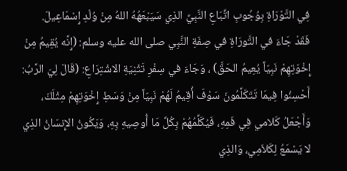فِي التَّوْرَاةِ بِوُجُوبِ اتِّبَاعِ النَّبِيِّ الذِي سَيَبْعَهُهُ اللهُ مِنْ وُلْدِ إِسْمَاعِيلَ.
فَقَدْ جَاءَ في التَّورَاةِ في صِفَةِ النَّبِي صلى الله عليه وسلم: (إِنَّه يُقِيمُ مِنْ إِخْوَتِهِمْ نَبِيّاً يُعِيمُ الحَقَّ) ، وَجَاءَ في سِفْرِ تَثْنِيَةِ الاشْتِرَاعِ: (قَالَ لِيَ الرَّبُ: أَحْسِنُوا فِيمَا تَتَكَلَّمُونَ سَوْفَ أُقِيمُ لَهُمْ نَبِيّاً مِنْ وَسَطِ إِخْوَتِهِمْ مِثْلَكَ، وَأَجْعَلُ كَلامي فِي فَمِهِ، فَيُكَلِّمُهُمْ بِكُلِّ مَا أُوصِيهِ بِهِ، وَيَكُونُ الإِنسَانُ الذِي لا يَسْمَعُ لِكَلاَمِي، وَالذِي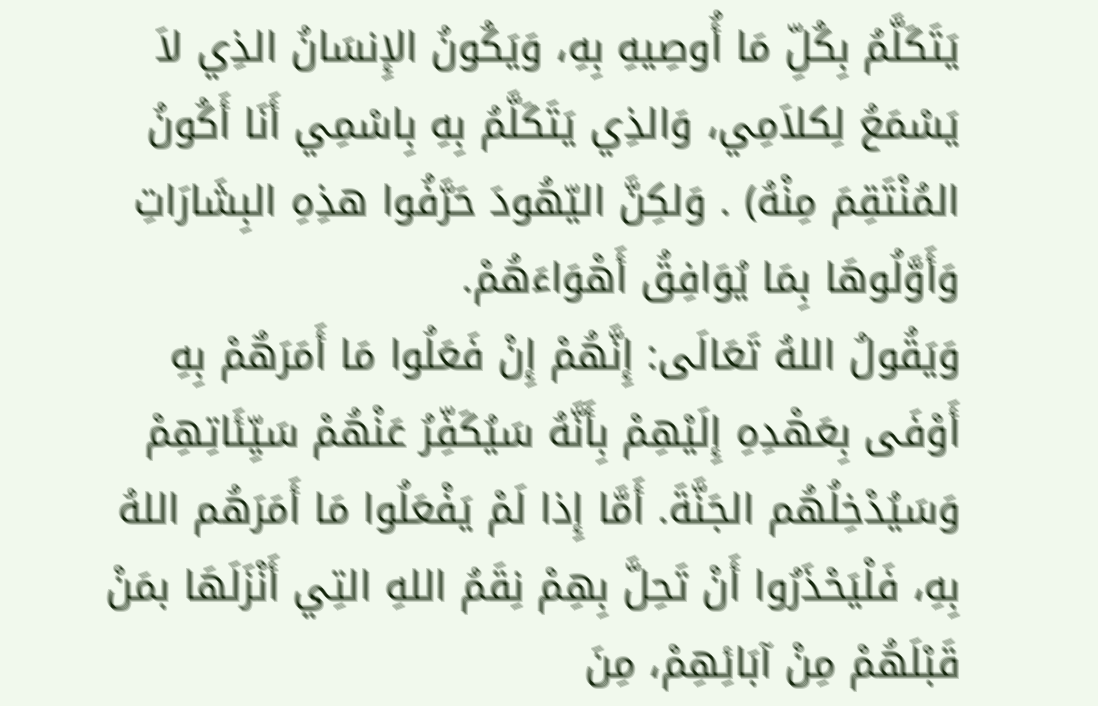يَتَكَلَّمُ بِكُلِّ مَا أُوصِيهِ بِهِ، وَيَكُونُ الإِنسَانُ الذِي لاَ يَسْمَعُ لِكلاَمِي، وَالذِي يَتَكَلَّمُ بِهِ بِاسْمِي أَنَا أَكُونُ المُنْتَقِمَ مِنْهُ) . وَلكِنَّ اليّهُودَ حَرَّفُوا هذِهِ البِشَارَاتِ وَأَوَّلُوهَا بِمَا يُوَافِقُ أَهْوَاءَهُمْ.
وَيَقُولُ اللهُ تَعَالَى: إِنَّهُمْ إِنْ فَعَلُوا مَا أَمَرَهٌمْ بِهِ أَوْفَى بِعَهْدِهِ إِلَيْهِمْ بِأَنَّهُ سَيُكَفِّرُ عَنْهُمْ سَيِّئَاتِهِمْ وَسَيُدْخِلُهُم الجَنَّةَ. أَمَّا إِذا لَمْ يَفْعَلُوا مَا أَمَرَهُم اللهُ بِهِ، فَلْيَحْذَرُوا أَنْ تَحِلَّ بِهِمْ نِقَمُ اللهِ التِي أَنْزَلَهَا بمَنْ قَبْلَهُمْ مِنْ آبَائِهِمْ، مِنَ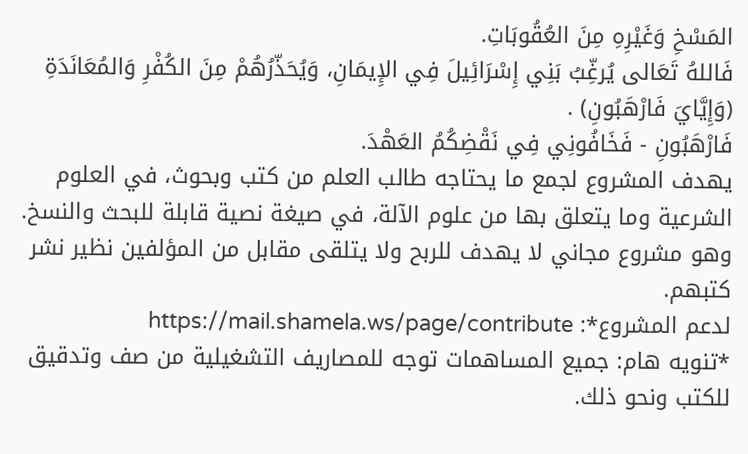المَسْخِ وَغَيْرِهِ مِنَ العُقُوبَاتِ.
فَاللهُ تَعَالى يُرغِّبُ بَنِي إِسْرَائِيلَ فِي الإِيمَانِ، وَيُحَذّرُهُمْ مِنَ الكُفْرِ وَالمُعَانَدَةِ (وَإِيَّايَ فَارْهَبُونِ) .
فَارْهَبُونِ - فَخَافُونِي فِي نَقْضِكُمُ العَهْدَ.
يهدف المشروع لجمع ما يحتاجه طالب العلم من كتب وبحوث، في العلوم الشرعية وما يتعلق بها من علوم الآلة، في صيغة نصية قابلة للبحث والنسخ.
وهو مشروع مجاني لا يهدف للربح ولا يتلقى مقابل من المؤلفين نظير نشر كتبهم.
لدعم المشروع*: https://mail.shamela.ws/page/contribute
*تنويه هام: جميع المساهمات توجه للمصاريف التشغيلية من صف وتدقيق للكتب ونحو ذلك.